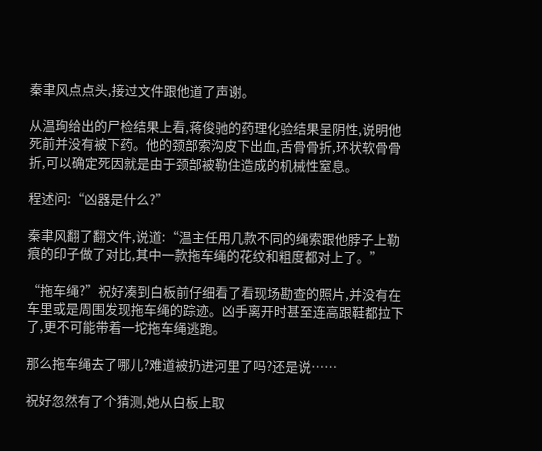秦聿风点点头,接过文件跟他道了声谢。

从温珣给出的尸检结果上看,蒋俊驰的药理化验结果呈阴性,说明他死前并没有被下药。他的颈部索沟皮下出血,舌骨骨折,环状软骨骨折,可以确定死因就是由于颈部被勒住造成的机械性窒息。

程述问:“凶器是什么?”

秦聿风翻了翻文件,说道:“温主任用几款不同的绳索跟他脖子上勒痕的印子做了对比,其中一款拖车绳的花纹和粗度都对上了。”

“拖车绳?”祝好凑到白板前仔细看了看现场勘查的照片,并没有在车里或是周围发现拖车绳的踪迹。凶手离开时甚至连高跟鞋都拉下了,更不可能带着一坨拖车绳逃跑。

那么拖车绳去了哪儿?难道被扔进河里了吗?还是说……

祝好忽然有了个猜测,她从白板上取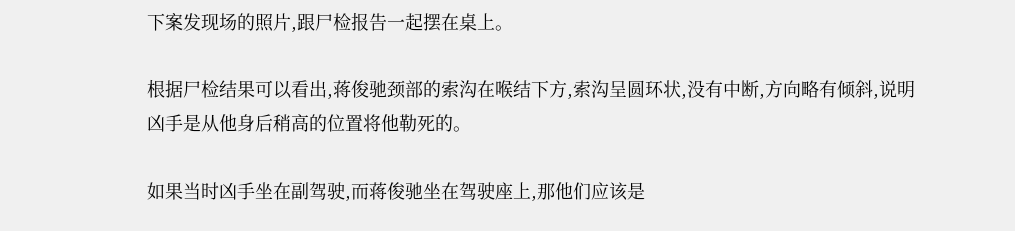下案发现场的照片,跟尸检报告一起摆在桌上。

根据尸检结果可以看出,蒋俊驰颈部的索沟在喉结下方,索沟呈圆环状,没有中断,方向略有倾斜,说明凶手是从他身后稍高的位置将他勒死的。

如果当时凶手坐在副驾驶,而蒋俊驰坐在驾驶座上,那他们应该是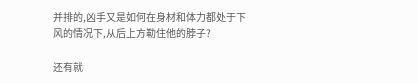并排的,凶手又是如何在身材和体力都处于下风的情况下,从后上方勒住他的脖子?

还有就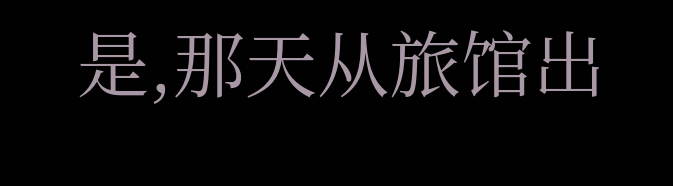是,那天从旅馆出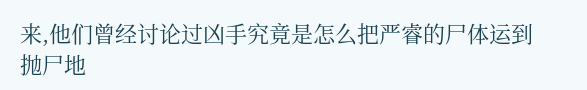来,他们曾经讨论过凶手究竟是怎么把严睿的尸体运到抛尸地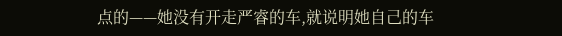点的——她没有开走严睿的车,就说明她自己的车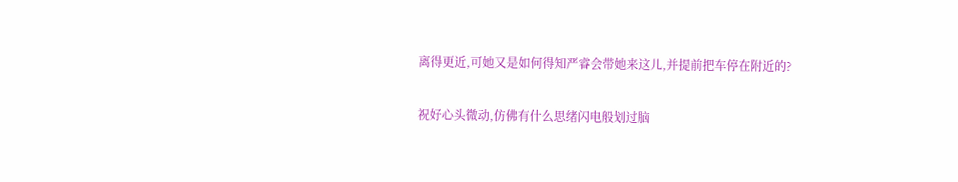离得更近,可她又是如何得知严睿会带她来这儿,并提前把车停在附近的?

祝好心头微动,仿佛有什么思绪闪电般划过脑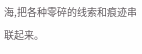海,把各种零碎的线索和痕迹串联起来。